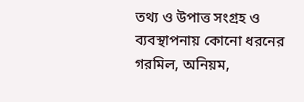তথ্য ও উপাত্ত সংগ্রহ ও ব্যবস্থাপনায় কোনো ধরনের গরমিল, অনিয়ম,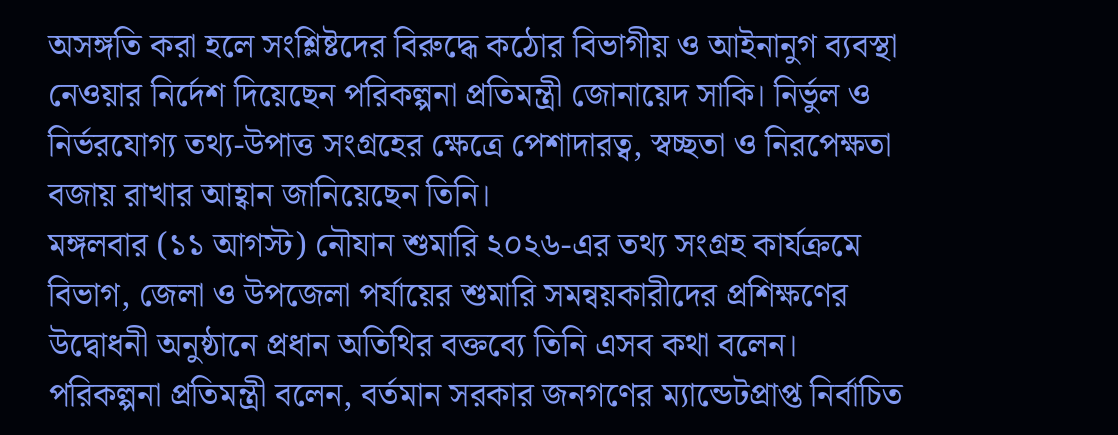অসঙ্গতি করা হলে সংশ্লিষ্টদের বিরুদ্ধে কঠোর বিভাগীয় ও আইনানুগ ব্যবস্থা নেওয়ার নির্দেশ দিয়েছেন পরিকল্পনা প্রতিমন্ত্রী জোনায়েদ সাকি। নির্ভুল ও নির্ভরযোগ্য তথ্য-উপাত্ত সংগ্রহের ক্ষেত্রে পেশাদারত্ব, স্বচ্ছতা ও নিরপেক্ষতা বজায় রাখার আহ্বান জানিয়েছেন তিনি।
মঙ্গলবার (১১ আগস্ট) নৌযান শুমারি ২০২৬-এর তথ্য সংগ্রহ কার্যক্রমে বিভাগ, জেলা ও উপজেলা পর্যায়ের শুমারি সমন্বয়কারীদের প্রশিক্ষণের উদ্বোধনী অনুষ্ঠানে প্রধান অতিথির বক্তব্যে তিনি এসব কথা বলেন।
পরিকল্পনা প্রতিমন্ত্রী বলেন, বর্তমান সরকার জনগণের ম্যান্ডেটপ্রাপ্ত নির্বাচিত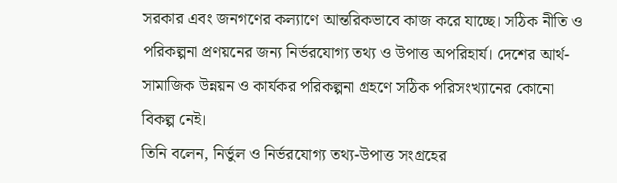সরকার এবং জনগণের কল্যাণে আন্তরিকভাবে কাজ করে যাচ্ছে। সঠিক নীতি ও পরিকল্পনা প্রণয়নের জন্য নির্ভরযোগ্য তথ্য ও উপাত্ত অপরিহার্য। দেশের আর্থ-সামাজিক উন্নয়ন ও কার্যকর পরিকল্পনা গ্রহণে সঠিক পরিসংখ্যানের কোনো বিকল্প নেই।
তিনি বলেন, নির্ভুল ও নির্ভরযোগ্য তথ্য-উপাত্ত সংগ্রহের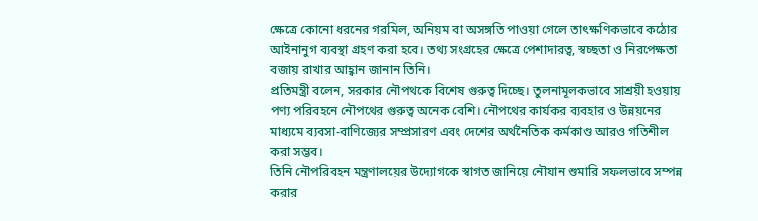ক্ষেত্রে কোনো ধরনের গরমিল, অনিয়ম বা অসঙ্গতি পাওয়া গেলে তাৎক্ষণিকভাবে কঠোর আইনানুগ ব্যবস্থা গ্রহণ করা হবে। তথ্য সংগ্রহের ক্ষেত্রে পেশাদারত্ব, স্বচ্ছতা ও নিরপেক্ষতা বজায় রাখার আহ্বান জানান তিনি।
প্রতিমন্ত্রী বলেন, সরকার নৌপথকে বিশেষ গুরুত্ব দিচ্ছে। তুলনামূলকভাবে সাশ্রয়ী হওয়ায় পণ্য পরিবহনে নৌপথের গুরুত্ব অনেক বেশি। নৌপথের কার্যকর ব্যবহার ও উন্নয়নের মাধ্যমে ব্যবসা-বাণিজ্যের সম্প্রসারণ এবং দেশের অর্থনৈতিক কর্মকাণ্ড আরও গতিশীল করা সম্ভব।
তিনি নৌপরিবহন মন্ত্রণালয়ের উদ্যোগকে স্বাগত জানিয়ে নৌযান শুমারি সফলভাবে সম্পন্ন করার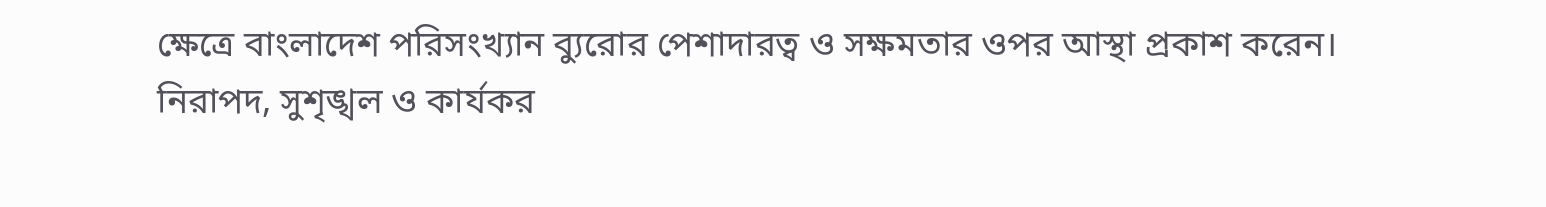ক্ষেত্রে বাংলাদেশ পরিসংখ্যান ব্যুরোর পেশাদারত্ব ও সক্ষমতার ওপর আস্থা প্রকাশ করেন।
নিরাপদ, সুশৃঙ্খল ও কার্যকর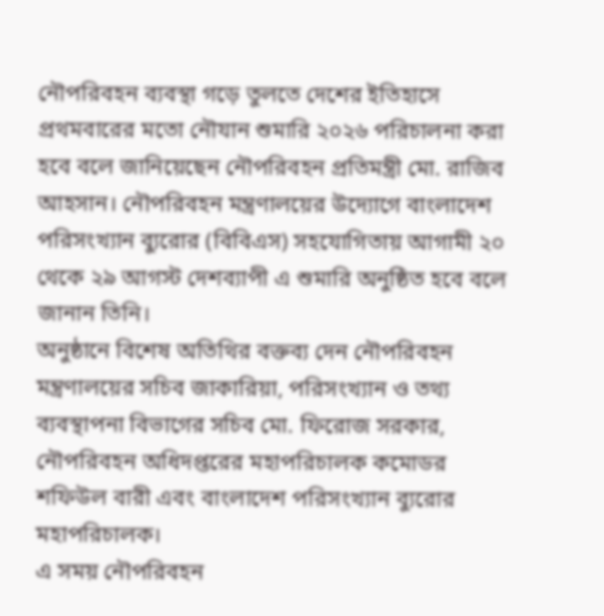নৌপরিবহন ব্যবস্থা গড়ে তুলতে দেশের ইতিহাসে প্রথমবারের মতো নৌযান শুমারি ২০২৬ পরিচালনা করা হবে বলে জানিয়েছেন নৌপরিবহন প্রতিমন্ত্রী মো. রাজিব আহসান। নৌপরিবহন মন্ত্রণালয়ের উদ্যোগে বাংলাদেশ পরিসংখ্যান ব্যুরোর (বিবিএস) সহযোগিতায় আগামী ২০ থেকে ২৯ আগস্ট দেশব্যাপী এ শুমারি অনুষ্ঠিত হবে বলে জানান তিনি।
অনুষ্ঠানে বিশেষ অতিথির বক্তব্য দেন নৌপরিবহন মন্ত্রণালয়ের সচিব জাকারিয়া, পরিসংখ্যান ও তথ্য ব্যবস্থাপনা বিভাগের সচিব মো. ফিরোজ সরকার, নৌপরিবহন অধিদপ্তরের মহাপরিচালক কমোডর শফিউল বারী এবং বাংলাদেশ পরিসংখ্যান ব্যুরোর মহাপরিচালক।
এ সময় নৌপরিবহন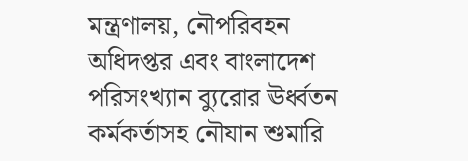মন্ত্রণালয়, নৌপরিবহন অধিদপ্তর এবং বাংলাদেশ পরিসংখ্যান ব্যুরোর ঊর্ধ্বতন কর্মকর্তাসহ নৌযান শুমারি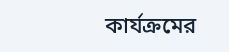কার্যক্রমের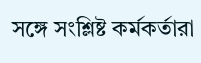সঙ্গে সংশ্লিষ্ট কর্মকর্তারা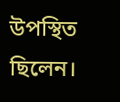উপস্থিত ছিলেন।